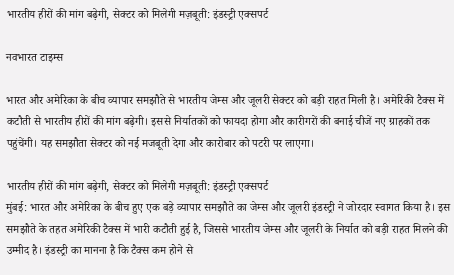भारतीय हीरों की मांग बढ़ेगी, सेक्टर को मिलेगी मज़बूती: इंडस्ट्री एक्सपर्ट

नवभारत टाइम्स

भारत और अमेरिका के बीच व्यापार समझौते से भारतीय जेम्स और जूलरी सेक्टर को बड़ी राहत मिली है। अमेरिकी टैक्स में कटौती से भारतीय हीरों की मांग बढ़ेगी। इससे निर्यातकों को फायदा होगा और कारीगरों की बनाई चीजें नए ग्राहकों तक पहुंचेंगी। यह समझौता सेक्टर को नई मजबूती देगा और कारोबार को पटरी पर लाएगा।

भारतीय हीरों की मांग बढ़ेगी, सेक्टर को मिलेगी मज़बूती: इंडस्ट्री एक्सपर्ट
मुंबई: भारत और अमेरिका के बीच हुए एक बड़े व्यापार समझौते का जेम्स और जूलरी इंडस्ट्री ने जोरदार स्वागत किया है। इस समझौते के तहत अमेरिकी टैक्स में भारी कटौती हुई है, जिससे भारतीय जेम्स और जूलरी के निर्यात को बड़ी राहत मिलने की उम्मीद है। इंडस्ट्री का मानना है कि टैक्स कम होने से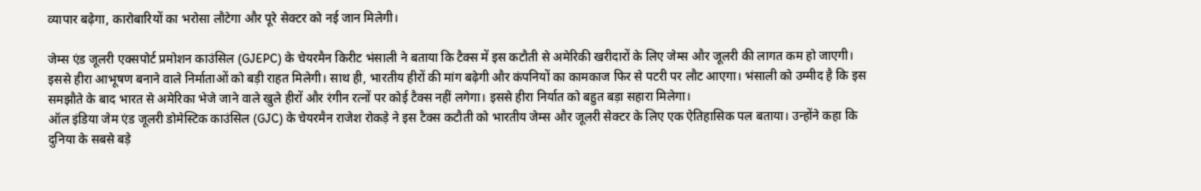व्यापार बढ़ेगा, कारोबारियों का भरोसा लौटेगा और पूरे सेक्टर को नई जान मिलेगी।

जेम्स एंड जूलरी एक्सपोर्ट प्रमोशन काउंसिल (GJEPC) के चेयरमैन किरीट भंसाली ने बताया कि टैक्स में इस कटौती से अमेरिकी खरीदारों के लिए जेम्स और जूलरी की लागत कम हो जाएगी। इससे हीरा आभूषण बनाने वाले निर्माताओं को बड़ी राहत मिलेगी। साथ ही, भारतीय हीरों की मांग बढ़ेगी और कंपनियों का कामकाज फिर से पटरी पर लौट आएगा। भंसाली को उम्मीद है कि इस समझौते के बाद भारत से अमेरिका भेजे जाने वाले खुले हीरों और रंगीन रत्नों पर कोई टैक्स नहीं लगेगा। इससे हीरा निर्यात को बहुत बड़ा सहारा मिलेगा।
ऑल इंडिया जेम एंड जूलरी डोमेस्टिक काउंसिल (GJC) के चेयरमैन राजेश रोकड़े ने इस टैक्स कटौती को भारतीय जेम्स और जूलरी सेक्टर के लिए एक ऐतिहासिक पल बताया। उन्होंने कहा कि दुनिया के सबसे बड़े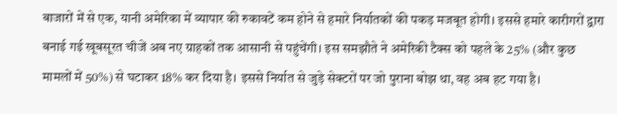बाजारों में से एक, यानी अमेरिका में व्यापार की रुकावटें कम होने से हमारे निर्यातकों की पकड़ मजबूत होगी। इससे हमारे कारीगरों द्वारा बनाई गई खूबसूरत चीजें अब नए ग्राहकों तक आसानी से पहुंचेंगी। इस समझौते ने अमेरिकी टैक्स को पहले के 25% (और कुछ मामलों में 50%) से घटाकर 18% कर दिया है। इससे निर्यात से जुड़े सेक्टरों पर जो पुराना बोझ था, वह अब हट गया है।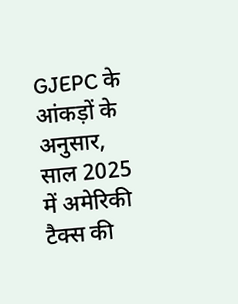GJEPC के आंकड़ों के अनुसार, साल 2025 में अमेरिकी टैक्स की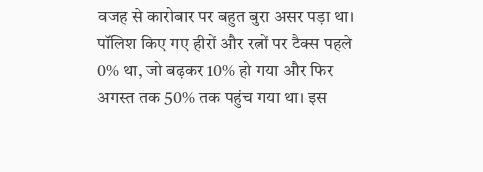वजह से कारोबार पर बहुत बुरा असर पड़ा था। पॉलिश किए गए हीरों और रत्नों पर टैक्स पहले 0% था, जो बढ़कर 10% हो गया और फिर अगस्त तक 50% तक पहुंच गया था। इस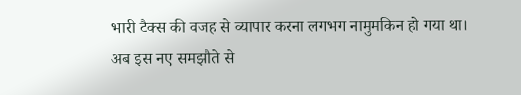भारी टैक्स की वजह से व्यापार करना लगभग नामुमकिन हो गया था। अब इस नए समझौते से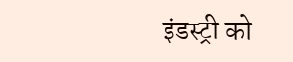इंडस्ट्री को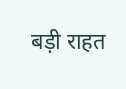बड़ी राहत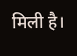मिली है।